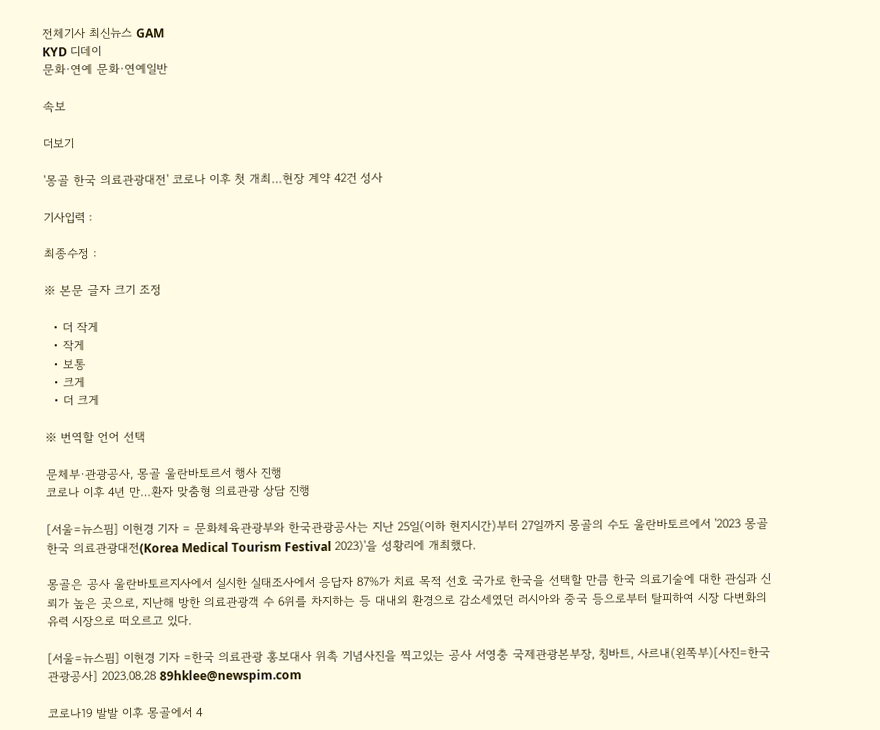전체기사 최신뉴스 GAM
KYD 디데이
문화·연예 문화·연예일반

속보

더보기

'몽골 한국 의료관광대전' 코로나 이후 첫 개최…현장 계약 42건 성사

기사입력 :

최종수정 :

※ 본문 글자 크기 조정

  • 더 작게
  • 작게
  • 보통
  • 크게
  • 더 크게

※ 번역할 언어 선택

문체부·관광공사, 몽골 울란바토르서 행사 진행
코로나 이후 4년 만…환자 맞춤형 의료관광 상담 진행

[서울=뉴스핌] 이현경 기자 = 문화체육관광부와 한국관광공사는 지난 25일(이하 현지시간)부터 27일까지 몽골의 수도 울란바토르에서 '2023 몽골 한국 의료관광대전(Korea Medical Tourism Festival 2023)'을 성황리에 개최했다.

몽골은 공사 울란바토르지사에서 실시한 실태조사에서 응답자 87%가 치료 목적 선호 국가로 한국을 선택할 만큼 한국 의료기술에 대한 관심과 신뢰가 높은 곳으로, 지난해 방한 의료관광객 수 6위를 차지하는 등 대내외 환경으로 감소세였던 러시아와 중국 등으로부터 탈피하여 시장 다변화의 유력 시장으로 떠오르고 있다.

[서울=뉴스핌] 이현경 기자 =한국 의료관광 홍보대사 위촉 기념사진을 찍고있는 공사 서영충 국제관광본부장, 칭바트, 사르내(왼쪽부)[사진=한국관광공사] 2023.08.28 89hklee@newspim.com

코로나19 발발 이후 몽골에서 4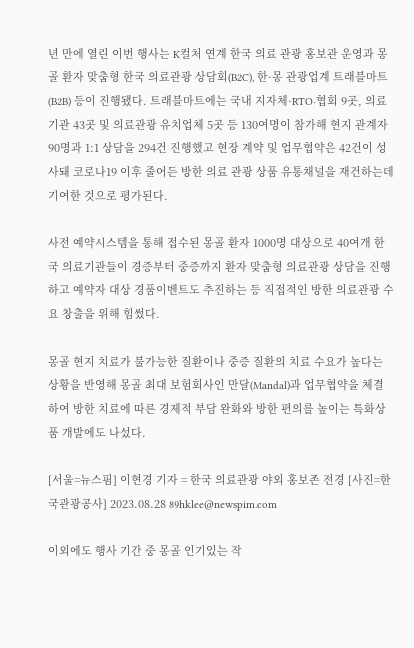년 만에 열린 이번 행사는 K컬처 연계 한국 의료 관광 홍보관 운영과 몽골 환자 맞춤형 한국 의료관광 상담회(B2C), 한·몽 관광업계 트래블마트(B2B) 등이 진행됐다. 트래블마트에는 국내 지자체·RTO·협회 9곳, 의료기관 43곳 및 의료관광 유치업체 5곳 등 130여명이 참가해 현지 관계자 90명과 1:1 상담을 294건 진행했고 현장 계약 및 업무협약은 42건이 성사돼 코로나19 이후 줄어든 방한 의료 관광 상품 유통채널을 재건하는데 기여한 것으로 평가된다.

사전 예약시스템을 통해 접수된 몽골 환자 1000명 대상으로 40여개 한국 의료기관들이 경증부터 중증까지 환자 맞춤형 의료관광 상담을 진행하고 예약자 대상 경품이벤트도 추진하는 등 직접적인 방한 의료관광 수요 창출을 위해 힘썼다.

몽골 현지 치료가 불가능한 질환이나 중증 질환의 치료 수요가 높다는 상황을 반영해 몽골 최대 보험회사인 만달(Mandal)과 업무협약을 체결하여 방한 치료에 따른 경제적 부담 완화와 방한 편의를 높이는 특화상품 개발에도 나섰다.

[서울=뉴스핌] 이현경 기자 = 한국 의료관광 야외 홍보존 전경 [사진=한국관광공사] 2023.08.28 89hklee@newspim.com

이외에도 행사 기간 중 몽골 인기있는 작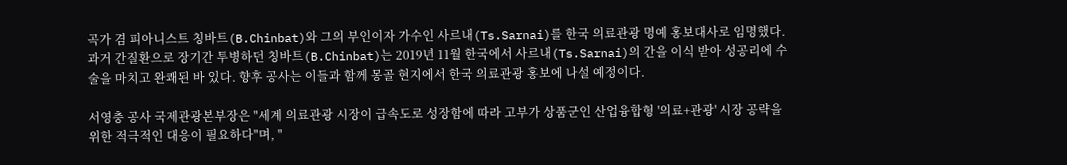곡가 겸 피아니스트 칭바트(B.Chinbat)와 그의 부인이자 가수인 사르내(Ts.Sarnai)를 한국 의료관광 명예 홍보대사로 임명했다. 과거 간질환으로 장기간 투병하던 칭바트(B.Chinbat)는 2019년 11월 한국에서 사르내(Ts.Sarnai)의 간을 이식 받아 성공리에 수술을 마치고 완쾌된 바 있다. 향후 공사는 이들과 함께 몽골 현지에서 한국 의료관광 홍보에 나설 예정이다.

서영충 공사 국제관광본부장은 "세계 의료관광 시장이 급속도로 성장함에 따라 고부가 상품군인 산업융합형 '의료+관광' 시장 공략을 위한 적극적인 대응이 필요하다"며, "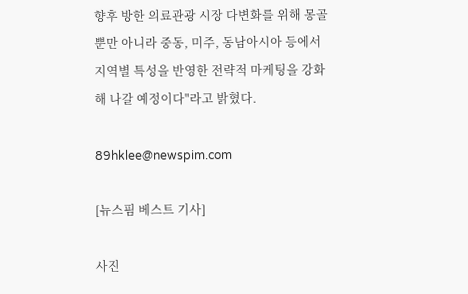향후 방한 의료관광 시장 다변화를 위해 몽골뿐만 아니라 중동, 미주, 동남아시아 등에서 지역별 특성을 반영한 전략적 마케팅을 강화해 나갈 예정이다"라고 밝혔다.

89hklee@newspim.com

[뉴스핌 베스트 기사]

사진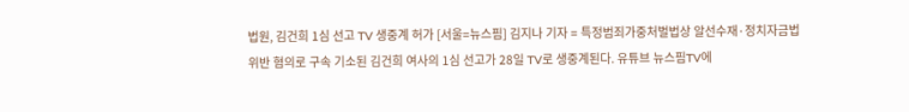법원, 김건희 1심 선고 TV 생중계 허가 [서울=뉴스핌] 김지나 기자 = 특정범죄가중처벌법상 알선수재·정치자금법 위반 혐의로 구속 기소된 김건희 여사의 1심 선고가 28일 TV로 생중계된다. 유튜브 뉴스핌TV에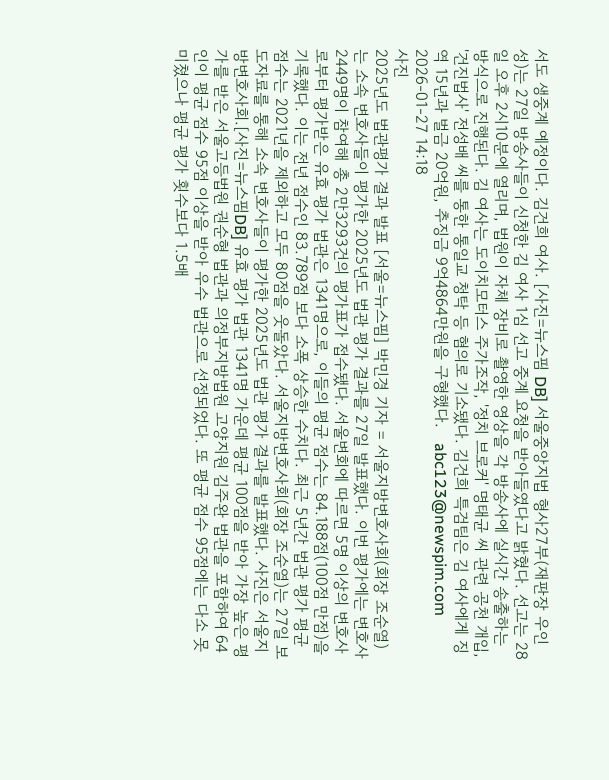서도 생중계 예정이다. 김건희 여사. [사진=뉴스핌 DB] 서울중앙지법 형사27부(재판장 우인성)는 27일 방송사들이 신청한 김 여사 1심 선고 중계 요청을 받아들였다고 밝혔다. 선고는 28일 오후 2시10분에 열리며, 법원이 자체 장비로 촬영한 영상을 각 방송사에 실시간 송출하는 방식으로 진행된다. 김 여사는 도이치모터스 주가조작, '정치 브로커' 명태균 씨 관련 공천 개입, '건진법사' 전성배 씨를 통한 통일교 청탁 등 혐의로 기소됐다. 김건희 특검팀은 김 여사에게 징역 15년과 벌금 20억원, 추징금 9억4864만원을 구형했다.   abc123@newspim.com 2026-01-27 14:18
사진
2025년도 법관평가 결과 발표 [서울=뉴스핌] 박민경 기자 = 서울지방변호사회(회장 조순열)는 소속 변호사들이 평가한 2025년도 법관 평가 결과를 27일 발표했다. 이번 평가에는 변호사 2449명이 참여해 총 2만3293건의 평가표가 접수됐다. 서울변회에 따르면 5명 이상의 변호사로부터 평가받은 유효 평가 법관은 1341명으로, 이들의 평균 점수는 84.188점(100점 만점)을 기록했다. 이는 전년 점수인 83.789점 보다 소폭 상승한 수치다. 최근 5년간 법관 평가 평균 점수는 2021년을 제외하고 모두 80점을 웃돌았다. 서울지방변호사회(회장 조순열)는 27일 보도자료를 통해 소속 변호사들이 평가한 2025년도 법관 평가 결과를 발표했다. 사진은 서울지방변호사회.[사진=뉴스핌DB] 유효 평가 법관 1341명 가운데 평균 100점을 받아 가장 높은 평가를 받은 서울고등법원 권순형 법관과 의정부지방법원 고양지원 김주완 법관을 포함하여 64인이 평균 점수 95점 이상을 받아 우수 법관으로 선정되었다. 또 평균 점수 95점에는 다소 못 미쳤으나 평균 평가 횟수보다 1.5배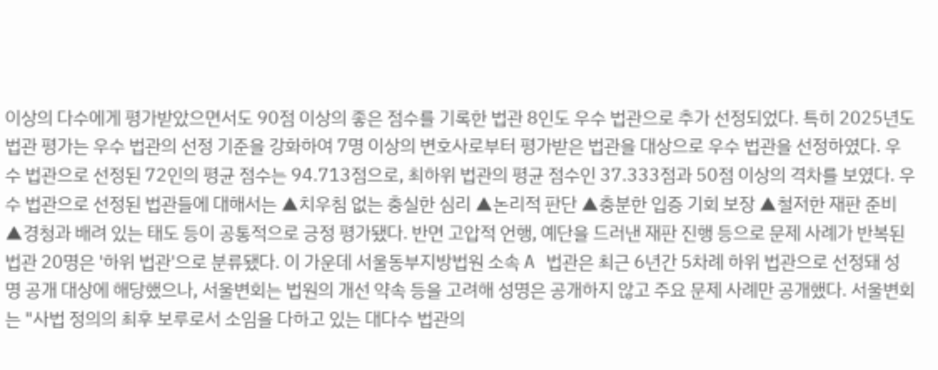이상의 다수에게 평가받았으면서도 90점 이상의 좋은 점수를 기록한 법관 8인도 우수 법관으로 추가 선정되었다. 특히 2025년도 법관 평가는 우수 법관의 선정 기준을 강화하여 7명 이상의 변호사로부터 평가받은 법관을 대상으로 우수 법관을 선정하였다. 우수 법관으로 선정된 72인의 평균 점수는 94.713점으로, 최하위 법관의 평균 점수인 37.333점과 50점 이상의 격차를 보였다. 우수 법관으로 선정된 법관들에 대해서는 ▲치우침 없는 충실한 심리 ▲논리적 판단 ▲충분한 입증 기회 보장 ▲철저한 재판 준비 ▲경청과 배려 있는 태도 등이 공통적으로 긍정 평가됐다. 반면 고압적 언행, 예단을 드러낸 재판 진행 등으로 문제 사례가 반복된 법관 20명은 '하위 법관'으로 분류됐다. 이 가운데 서울동부지방법원 소속 A 법관은 최근 6년간 5차례 하위 법관으로 선정돼 성명 공개 대상에 해당했으나, 서울변회는 법원의 개선 약속 등을 고려해 성명은 공개하지 않고 주요 문제 사례만 공개했다. 서울변회는 "사법 정의의 최후 보루로서 소임을 다하고 있는 대다수 법관의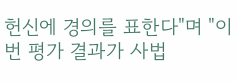헌신에 경의를 표한다"며 "이번 평가 결과가 사법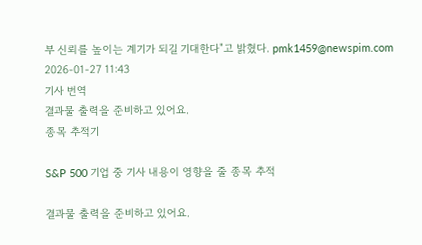부 신뢰를 높이는 계기가 되길 기대한다"고 밝혔다. pmk1459@newspim.com 2026-01-27 11:43
기사 번역
결과물 출력을 준비하고 있어요.
종목 추적기

S&P 500 기업 중 기사 내용이 영향을 줄 종목 추적

결과물 출력을 준비하고 있어요.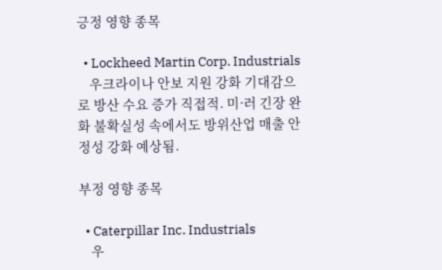긍정 영향 종목

  • Lockheed Martin Corp. Industrials
    우크라이나 안보 지원 강화 기대감으로 방산 수요 증가 직접적. 미·러 긴장 완화 불확실성 속에서도 방위산업 매출 안정성 강화 예상됨.

부정 영향 종목

  • Caterpillar Inc. Industrials
    우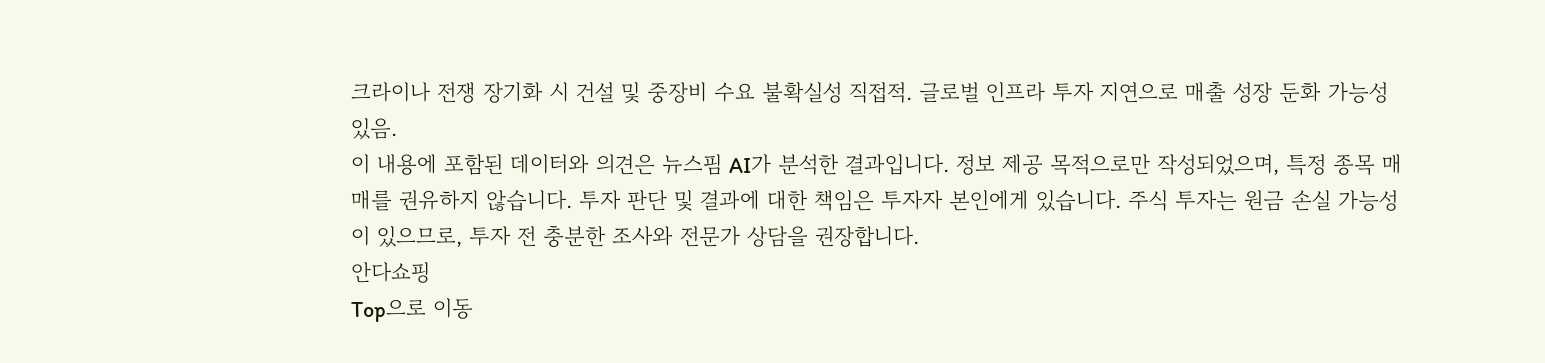크라이나 전쟁 장기화 시 건설 및 중장비 수요 불확실성 직접적. 글로벌 인프라 투자 지연으로 매출 성장 둔화 가능성 있음.
이 내용에 포함된 데이터와 의견은 뉴스핌 AI가 분석한 결과입니다. 정보 제공 목적으로만 작성되었으며, 특정 종목 매매를 권유하지 않습니다. 투자 판단 및 결과에 대한 책임은 투자자 본인에게 있습니다. 주식 투자는 원금 손실 가능성이 있으므로, 투자 전 충분한 조사와 전문가 상담을 권장합니다.
안다쇼핑
Top으로 이동